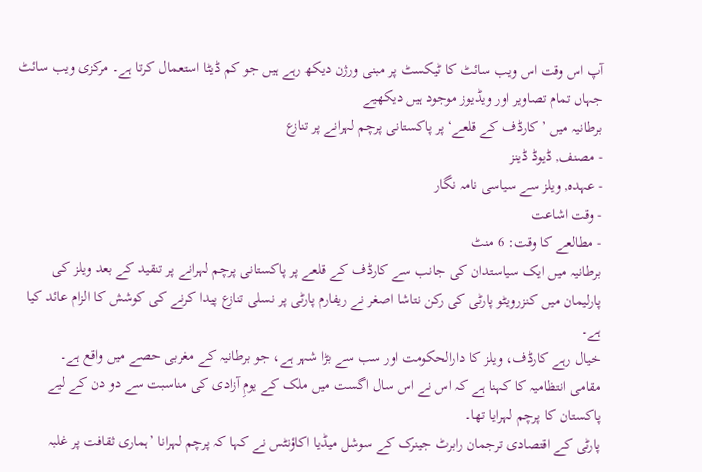آپ اس وقت اس ویب سائٹ کا ٹیکسٹ پر مبنی ورژن دیکھ رہے ہیں جو کم ڈیٹا استعمال کرتا ہے۔ مرکزی ویب سائٹ جہاں تمام تصاویر اور ویڈیوز موجود ہیں دیکھیے
برطانیہ میں ’کارڈف کے قلعے‘ پر پاکستانی پرچم لہرانے پر تنازع
- مصنف, ڈیوڈ ڈینز
- عہدہ, ویلز سے سیاسی نامہ نگار
- وقت اشاعت
- مطالعے کا وقت: 6 منٹ
برطانیہ میں ایک سیاستدان کی جانب سے کارڈف کے قلعے پر پاکستانی پرچم لہرانے پر تنقید کے بعد ویلز کی پارلیمان میں کنزرویٹو پارٹی کی رکن نتاشا اصغر نے ریفارم پارٹی پر نسلی تنازع پیدا کرنے کی کوشش کا الزام عائد کیا ہے۔
خیال رہے کارڈف، ویلز کا دارالحکومت اور سب سے بڑا شہر ہے، جو برطانیہ کے مغربی حصے میں واقع ہے۔
مقامی انتظامیہ کا کہنا ہے کہ اس نے اس سال اگست میں ملک کے یومِ آزادی کی مناسبت سے دو دن کے لیے پاکستان کا پرچم لہرایا تھا۔
پارٹی کے اقتصادی ترجمان رابرٹ جینرک کے سوشل میڈیا اکاؤنٹس نے کہا کہ پرچم لہرانا ’ہماری ثقافت پر غلبہ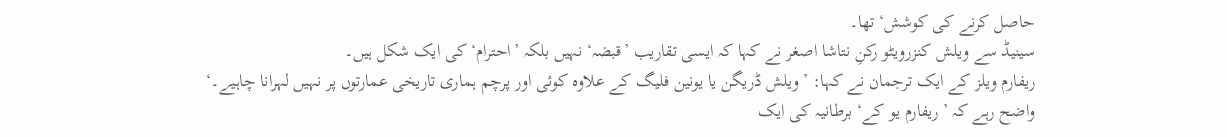حاصل کرنے کی کوشش‘ تھا۔
سینیڈ سے ویلش کنزرویٹو رکنِ نتاشا اصغر نے کہا کہ ایسی تقاریب ’قبضہ‘ نہیں بلکہ ’احترام‘ کی ایک شکل ہیں۔
ریفارم ویلز کے ایک ترجمان نے کہا: ’ویلش ڈریگن یا یونین فلیگ کے علاوہ کوئی اور پرچم ہماری تاریخی عمارتوں پر نہیں لہرانا چاہیے۔‘
واضح رہے کہ ’ریفارم یو کے‘ برطانیہ کی ایک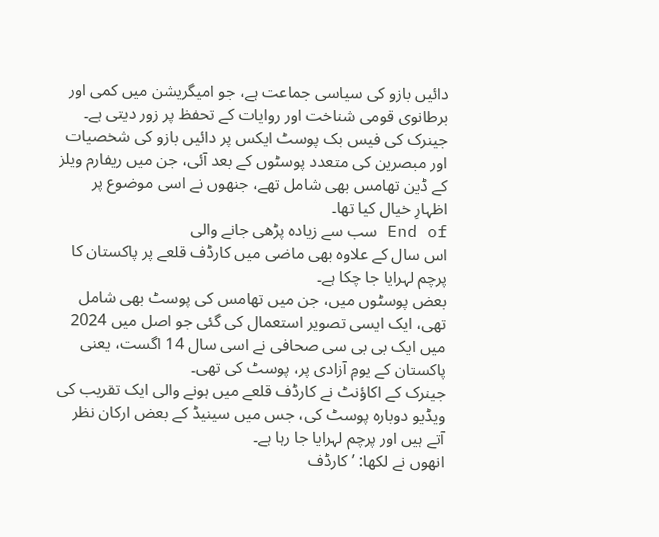دائیں بازو کی سیاسی جماعت ہے، جو امیگریشن میں کمی اور برطانوی قومی شناخت اور روایات کے تحفظ پر زور دیتی ہے۔
جینرک کی فیس بک پوسٹ ایکس پر دائیں بازو کی شخصیات اور مبصرین کی متعدد پوسٹوں کے بعد آئی، جن میں ریفارم ویلز کے ڈین تھامس بھی شامل تھے، جنھوں نے اسی موضوع پر اظہارِ خیال کیا تھا۔
End of سب سے زیادہ پڑھی جانے والی
اس سال کے علاوہ بھی ماضی میں کارڈف قلعے پر پاکستان کا پرچم لہرایا جا چکا ہے۔
بعض پوسٹوں میں، جن میں تھامس کی پوسٹ بھی شامل تھی، ایک ایسی تصویر استعمال کی گئی جو اصل میں 2024 میں ایک بی بی سی صحافی نے اسی سال 14 اگست، یعنی پاکستان کے یومِ آزادی پر، پوسٹ کی تھی۔
جینرک کے اکاؤنٹ نے کارڈف قلعے میں ہونے والی ایک تقریب کی ویڈیو دوبارہ پوسٹ کی، جس میں سینیڈ کے بعض ارکان نظر آتے ہیں اور پرچم لہرایا جا رہا ہے۔
انھوں نے لکھا: ’کارڈف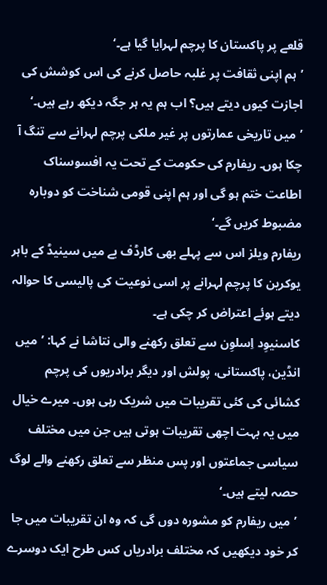قلعے پر پاکستان کا پرچم لہرایا گیا ہے۔‘
’ہم اپنی ثقافت پر غلبہ حاصل کرنے کی اس کوشش کی اجازت کیوں دیتے ہیں؟ اب ہم یہ ہر جگہ دیکھ رہے ہیں۔‘
’میں تاریخی عمارتوں پر غیر ملکی پرچم لہرانے سے تنگ آ چکا ہوں۔ ریفارم کی حکومت کے تحت یہ افسوسناک اطاعت ختم ہو گی اور ہم اپنی قومی شناخت کو دوبارہ مضبوط کریں گے۔‘
ریفارم ویلز اس سے پہلے بھی کارڈف بے میں سینیڈ کے باہر یوکرین کا پرچم لہرانے پر اسی نوعیت کی پالیسی کا حوالہ دیتے ہوئے اعتراض کر چکی ہے۔
کاسنیوِد اِسلوِن سے تعلق رکھنے والی نتاشا نے کہا: ’میں انڈین، پاکستانی، پولش اور دیگر برادریوں کی پرچم کشائی کی کئی تقریبات میں شریک رہی ہوں۔ میرے خیال میں یہ بہت اچھی تقریبات ہوتی ہیں جن میں مختلف سیاسی جماعتوں اور پس منظر سے تعلق رکھنے والے لوگ حصہ لیتے ہیں۔‘
’میں ریفارم کو مشورہ دوں گی کہ وہ ان تقریبات میں جا کر خود دیکھیں کہ مختلف برادریاں کس طرح ایک دوسرے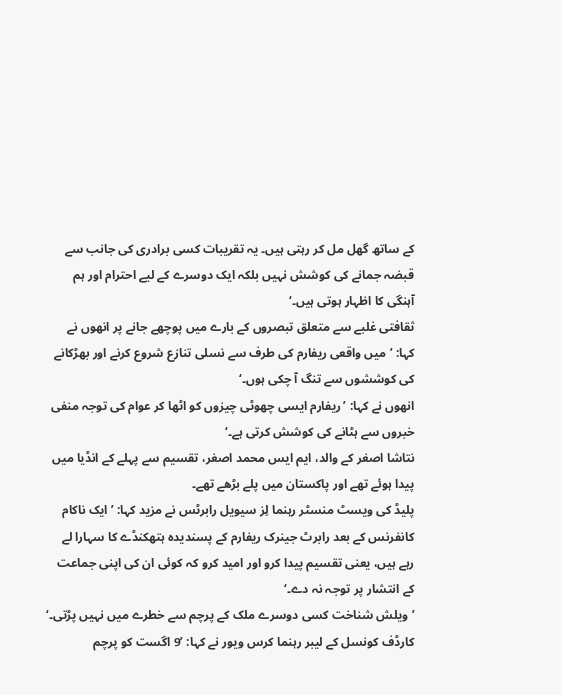کے ساتھ گھل مل کر رہتی ہیں۔ یہ تقریبات کسی برادری کی جانب سے قبضہ جمانے کی کوشش نہیں بلکہ ایک دوسرے کے لیے احترام اور ہم آہنگی کا اظہار ہوتی ہیں۔‘
ثقافتی غلبے سے متعلق تبصروں کے بارے میں پوچھے جانے پر انھوں نے کہا: ’میں واقعی ریفارم کی طرف سے نسلی تنازع شروع کرنے اور بھڑکانے کی کوششوں سے تنگ آ چکی ہوں۔‘
انھوں نے کہا: ’ریفارم ایسی چھوٹی چیزوں کو اٹھا کر عوام کی توجہ منفی خبروں سے ہٹانے کی کوشش کرتی ہے۔‘
نتاشا اصغر کے والد، ایم ایس محمد اصغر، تقسیم سے پہلے کے انڈیا میں پیدا ہوئے تھے اور پاکستان میں پلے بڑھے تھے۔
پلیڈ کی ویسٹ منسٹر رہنما لِز سیویل رابرٹس نے مزید کہا: ’ایک ناکام کانفرنس کے بعد رابرٹ جینرک ریفارم کے پسندیدہ ہتھکنڈے کا سہارا لے رہے ہیں، یعنی تقسیم پیدا کرو اور امید کرو کہ کوئی ان کی اپنی جماعت کے انتشار پر توجہ نہ دے۔‘
’ویلش شناخت کسی دوسرے ملک کے پرچم سے خطرے میں نہیں پڑتی۔‘
کارڈف کونسل کے لیبر رہنما کرس ویور نے کہا: ’9 اگست کو پرچم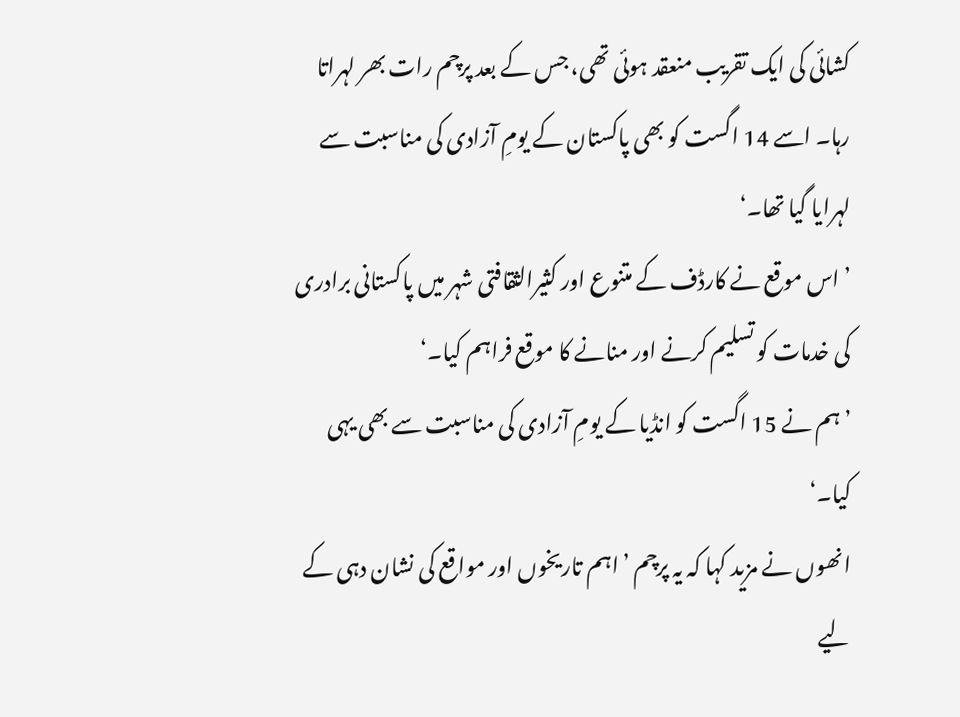کشائی کی ایک تقریب منعقد ہوئی تھی، جس کے بعد پرچم رات بھر لہراتا رہا۔ اسے 14 اگست کو بھی پاکستان کے یومِ آزادی کی مناسبت سے لہرایا گیا تھا۔‘
’اس موقع نے کارڈف کے متنوع اور کثیرالثقافتی شہر میں پاکستانی برادری کی خدمات کو تسلیم کرنے اور منانے کا موقع فراہم کیا۔‘
’ہم نے 15 اگست کو انڈیا کے یومِ آزادی کی مناسبت سے بھی یہی کیا۔‘
انھوں نے مزید کہا کہ یہ پرچم ’اہم تاریخوں اور مواقع کی نشان دہی کے لیے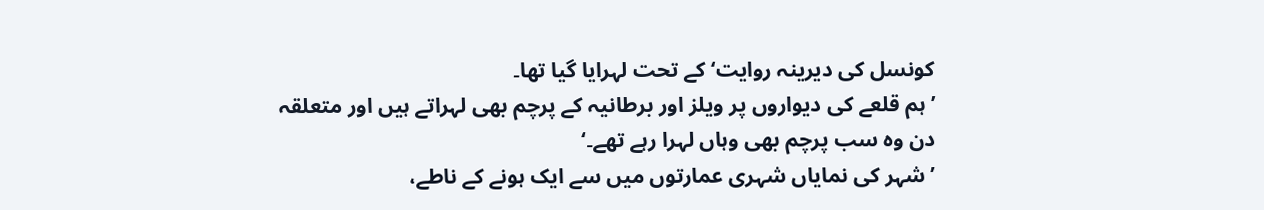کونسل کی دیرینہ روایت‘ کے تحت لہرایا گیا تھا۔
’ہم قلعے کی دیواروں پر ویلز اور برطانیہ کے پرچم بھی لہراتے ہیں اور متعلقہ دن وہ سب پرچم بھی وہاں لہرا رہے تھے۔‘
’شہر کی نمایاں شہری عمارتوں میں سے ایک ہونے کے ناطے،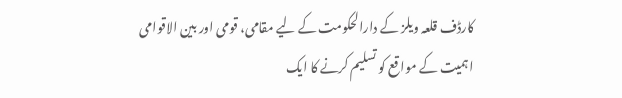کارڈف قلعہ ویلز کے دارالحکومت کے لیے مقامی، قومی اور بین الاقوامی اہمیت کے مواقع کو تسلیم کرنے کا ایک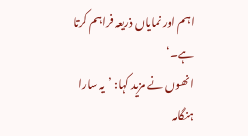اہم اور نمایاں ذریعہ فراہم کرتا ہے۔‘
انھوں نے مزید کہا: ’یہ سارا ہنگامہ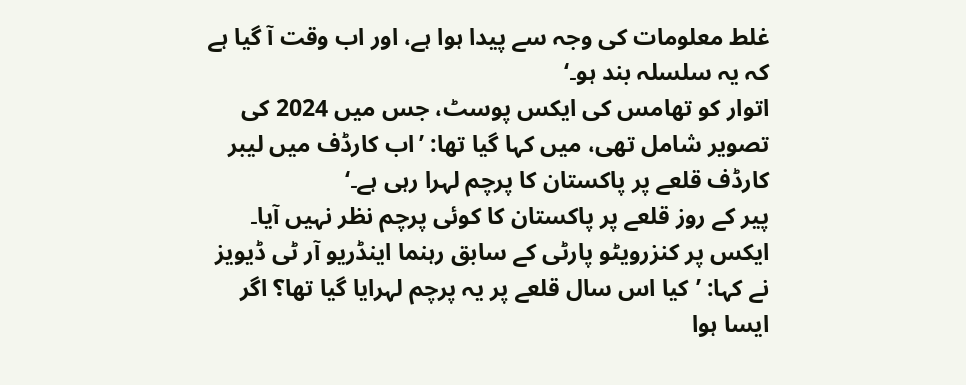غلط معلومات کی وجہ سے پیدا ہوا ہے، اور اب وقت آ گیا ہے کہ یہ سلسلہ بند ہو۔‘
اتوار کو تھامس کی ایکس پوسٹ، جس میں 2024 کی تصویر شامل تھی، میں کہا گیا تھا: ’اب کارڈف میں لیبر کارڈف قلعے پر پاکستان کا پرچم لہرا رہی ہے۔‘
پیر کے روز قلعے پر پاکستان کا کوئی پرچم نظر نہیں آیا۔
ایکس پر کنزرویٹو پارٹی کے سابق رہنما اینڈریو آر ٹی ڈیویز نے کہا: ’کیا اس سال قلعے پر یہ پرچم لہرایا گیا تھا؟ اگر ایسا ہوا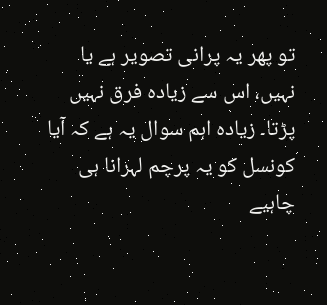تو پھر یہ پرانی تصویر ہے یا نہیں، اس سے زیادہ فرق نہیں پڑتا۔ زیادہ اہم سوال یہ ہے کہ آیا کونسل کو یہ پرچم لہرانا ہی چاہیے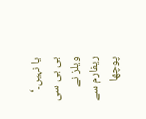یا نہیں۔‘
بی بی سی ویلز نے ریفارم سے پوچھا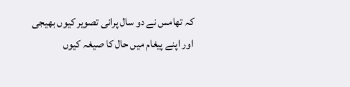کہ تھامس نے دو سال پرانی تصویر کیوں بھیجی اور اپنے پیغام میں حال کا صیغہ کیوں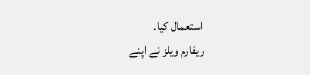استعمال کیا۔
ریفارم ویلز نے اپنے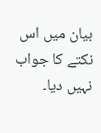بیان میں اس نکتے کا جواب نہیں دیا۔